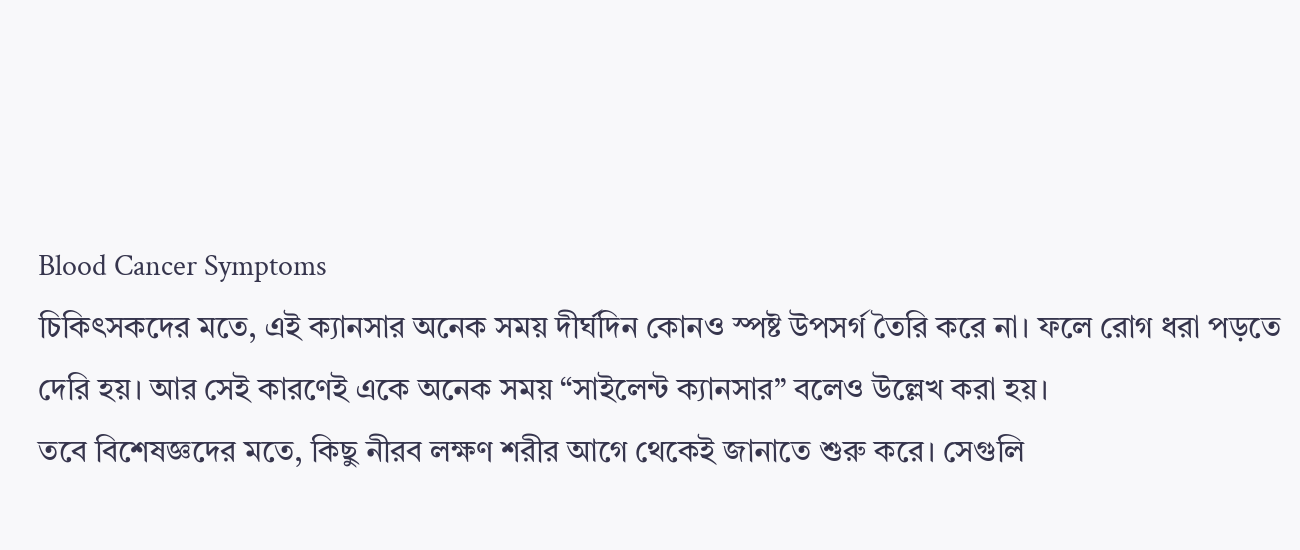Blood Cancer Symptoms
চিকিৎসকদের মতে, এই ক্যানসার অনেক সময় দীর্ঘদিন কোনও স্পষ্ট উপসর্গ তৈরি করে না। ফলে রোগ ধরা পড়তে দেরি হয়। আর সেই কারণেই একে অনেক সময় “সাইলেন্ট ক্যানসার” বলেও উল্লেখ করা হয়।
তবে বিশেষজ্ঞদের মতে, কিছু নীরব লক্ষণ শরীর আগে থেকেই জানাতে শুরু করে। সেগুলি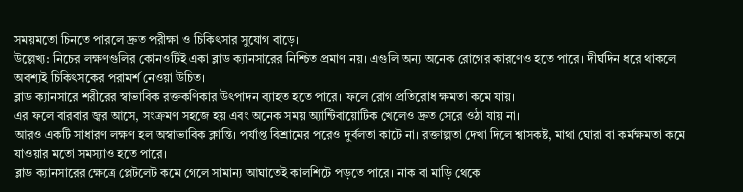সময়মতো চিনতে পারলে দ্রুত পরীক্ষা ও চিকিৎসার সুযোগ বাড়ে।
উল্লেখ্য: নিচের লক্ষণগুলির কোনওটিই একা ব্লাড ক্যানসারের নিশ্চিত প্রমাণ নয়। এগুলি অন্য অনেক রোগের কারণেও হতে পারে। দীর্ঘদিন ধরে থাকলে অবশ্যই চিকিৎসকের পরামর্শ নেওয়া উচিত।
ব্লাড ক্যানসারে শরীরের স্বাভাবিক রক্তকণিকার উৎপাদন ব্যাহত হতে পারে। ফলে রোগ প্রতিরোধ ক্ষমতা কমে যায়।
এর ফলে বারবার জ্বর আসে, সংক্রমণ সহজে হয় এবং অনেক সময় অ্যান্টিবায়োটিক খেলেও দ্রুত সেরে ওঠা যায় না।
আরও একটি সাধারণ লক্ষণ হল অস্বাভাবিক ক্লান্তি। পর্যাপ্ত বিশ্রামের পরেও দুর্বলতা কাটে না। রক্তাল্পতা দেখা দিলে শ্বাসকষ্ট, মাথা ঘোরা বা কর্মক্ষমতা কমে যাওয়ার মতো সমস্যাও হতে পারে।
ব্লাড ক্যানসারের ক্ষেত্রে প্লেটলেট কমে গেলে সামান্য আঘাতেই কালশিটে পড়তে পারে। নাক বা মাড়ি থেকে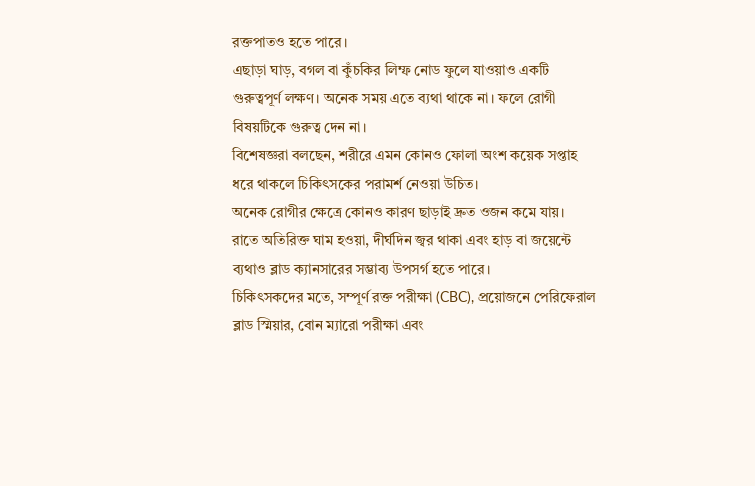রক্তপাতও হতে পারে।
এছাড়া ঘাড়, বগল বা কুঁচকির লিম্ফ নোড ফুলে যাওয়াও একটি গুরুত্বপূর্ণ লক্ষণ। অনেক সময় এতে ব্যথা থাকে না। ফলে রোগী বিষয়টিকে গুরুত্ব দেন না।
বিশেষজ্ঞরা বলছেন, শরীরে এমন কোনও ফোলা অংশ কয়েক সপ্তাহ ধরে থাকলে চিকিৎসকের পরামর্শ নেওয়া উচিত।
অনেক রোগীর ক্ষেত্রে কোনও কারণ ছাড়াই দ্রুত ওজন কমে যায়।
রাতে অতিরিক্ত ঘাম হওয়া, দীর্ঘদিন জ্বর থাকা এবং হাড় বা জয়েন্টে ব্যথাও ব্লাড ক্যানসারের সম্ভাব্য উপসর্গ হতে পারে।
চিকিৎসকদের মতে, সম্পূর্ণ রক্ত পরীক্ষা (CBC), প্রয়োজনে পেরিফেরাল ব্লাড স্মিয়ার, বোন ম্যারো পরীক্ষা এবং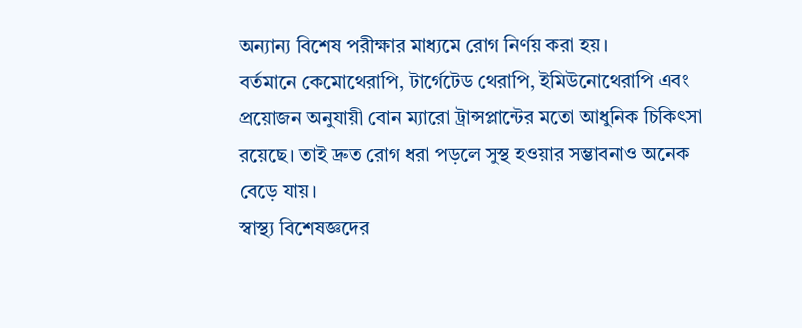অন্যান্য বিশেষ পরীক্ষার মাধ্যমে রোগ নির্ণয় করা হয়।
বর্তমানে কেমোথেরাপি, টার্গেটেড থেরাপি, ইমিউনোথেরাপি এবং প্রয়োজন অনুযায়ী বোন ম্যারো ট্রান্সপ্লান্টের মতো আধুনিক চিকিৎসা রয়েছে। তাই দ্রুত রোগ ধরা পড়লে সুস্থ হওয়ার সম্ভাবনাও অনেক বেড়ে যায়।
স্বাস্থ্য বিশেষজ্ঞদের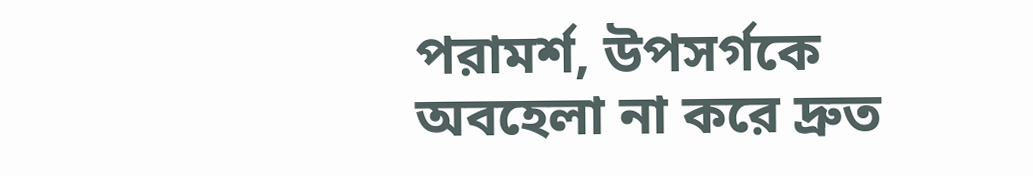পরামর্শ, উপসর্গকে অবহেলা না করে দ্রুত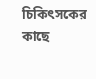চিকিৎসকের কাছে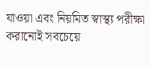যাওয়া এবং নিয়মিত স্বাস্থ্য পরীক্ষা করানোই সবচেয়ে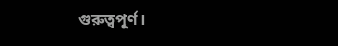গুরুত্বপূর্ণ।